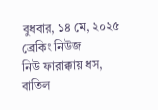বুধবার, ১৪ মে, ২০২৫
ব্রেকিং নিউজ
নিউ ফারাক্কায় ধস, বাতিল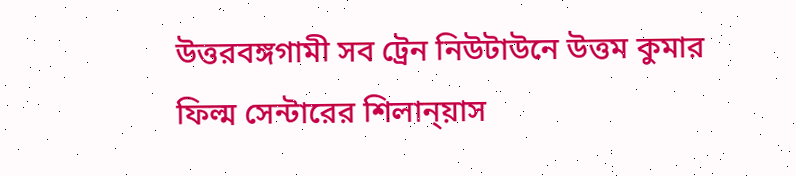উত্তরবঙ্গগামী সব ট্রেন নিউটাউনে উত্তম কুমার ফিল্ম সেন্টারের শিলান্য়াস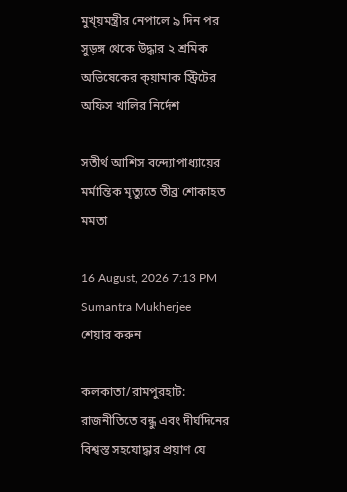মুখ্য়মন্ত্রীর নেপালে ৯ দিন পর সুড়ঙ্গ থেকে উদ্ধার ২ শ্রমিক অভিষেকের ক্য়ামাক স্ট্রিটের অফিস খালির নির্দেশ

সতীর্থ আশিস বন্দ্যোপাধ্যায়ের মর্মান্তিক মৃত্যুতে তীব্র শোকাহত মমতা

16 August, 2026 7:13 PM Sumantra Mukherjee
শেয়ার করুন

কলকাতা/রামপুরহাট: রাজনীতিতে বন্ধু এবং দীর্ঘদিনের বিশ্বস্ত সহযোদ্ধার প্রয়াণ যে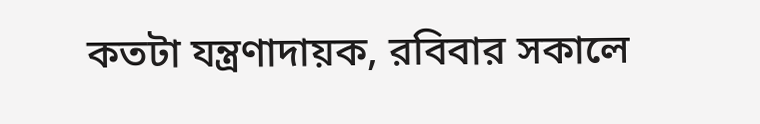কতটা যন্ত্রণাদায়ক, রবিবার সকালে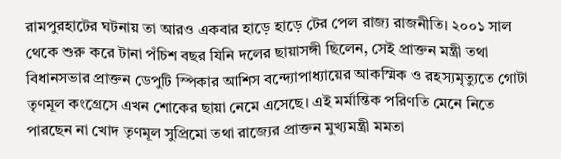রামপুরহাটের ঘটনায় তা আরও একবার হাড়ে হাড়ে টের পেল রাজ্য রাজনীতি। ২০০১ সাল থেকে শুরু করে টানা পঁচিশ বছর যিনি দলের ছায়াসঙ্গী ছিলেন, সেই প্রাক্তন মন্ত্রী তথা বিধানসভার প্রাক্তন ডেপুটি স্পিকার আশিস বন্দ্যোপাধ্যায়ের আকস্মিক ও রহস্যমৃত্যুতে গোটা তৃণমূল কংগ্রেসে এখন শোকের ছায়া নেমে এসেছে। এই মর্মান্তিক পরিণতি মেনে নিতে পারছেন না খোদ তৃণমূল সুপ্রিমো তথা রাজ্যের প্রাক্তন মুখ্যমন্ত্রী মমতা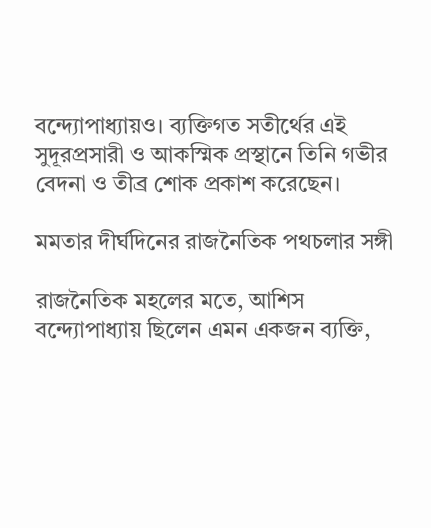বন্দ্যোপাধ্যায়ও। ব্যক্তিগত সতীর্থের এই সুদূরপ্রসারী ও আকস্মিক প্রস্থানে তিনি গভীর বেদনা ও তীব্র শোক প্রকাশ করেছেন।

মমতার দীর্ঘদিনের রাজনৈতিক পথচলার সঙ্গী

রাজনৈতিক মহলের মতে, আশিস বন্দ্যোপাধ্যায় ছিলেন এমন একজন ব্যক্তি,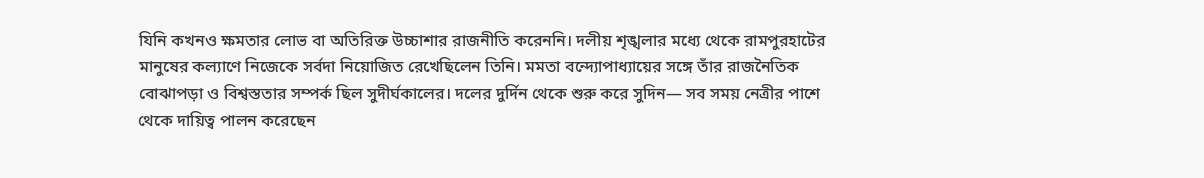যিনি কখনও ক্ষমতার লোভ বা অতিরিক্ত উচ্চাশার রাজনীতি করেননি। দলীয় শৃঙ্খলার মধ্যে থেকে রামপুরহাটের মানুষের কল্যাণে নিজেকে সর্বদা নিয়োজিত রেখেছিলেন তিনি। মমতা বন্দ্যোপাধ্যায়ের সঙ্গে তাঁর রাজনৈতিক বোঝাপড়া ও বিশ্বস্ততার সম্পর্ক ছিল সুদীর্ঘকালের। দলের দুর্দিন থেকে শুরু করে সুদিন— সব সময় নেত্রীর পাশে থেকে দায়িত্ব পালন করেছেন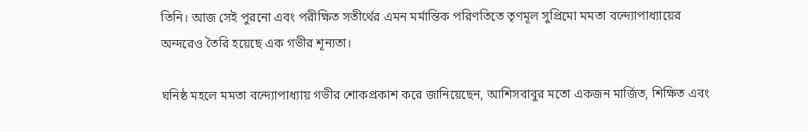তিনি। আজ সেই পুরনো এবং পরীক্ষিত সতীর্থের এমন মর্মান্তিক পরিণতিতে তৃণমূল সুপ্রিমো মমতা বন্দ্যোপাধ্যায়ের অন্দরেও তৈরি হয়েছে এক গভীর শূন্যতা।

ঘনিষ্ঠ মহলে মমতা বন্দ্যোপাধ্যায় গভীর শোকপ্রকাশ করে জানিয়েছেন, আশিসবাবুর মতো একজন মার্জিত, শিক্ষিত এবং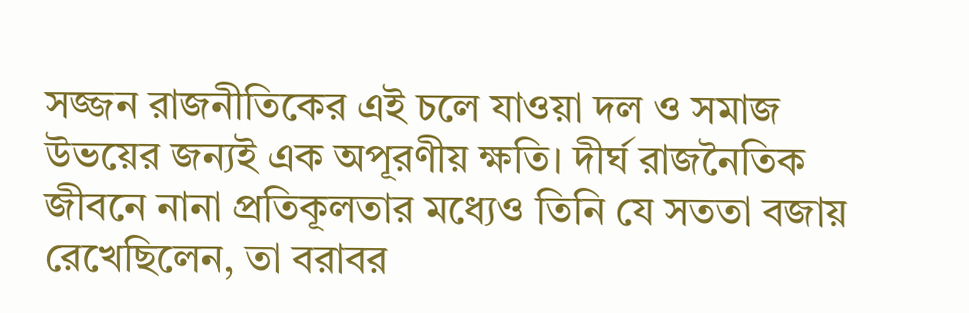সজ্জন রাজনীতিকের এই চলে যাওয়া দল ও সমাজ উভয়ের জন্যই এক অপূরণীয় ক্ষতি। দীর্ঘ রাজনৈতিক জীবনে নানা প্রতিকূলতার মধ্যেও তিনি যে সততা বজায় রেখেছিলেন, তা বরাবর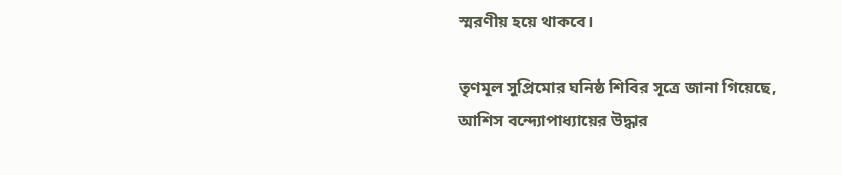স্মরণীয় হয়ে থাকবে।

তৃণমূল সুপ্রিমোর ঘনিষ্ঠ শিবির সূত্রে জানা গিয়েছে, আশিস বন্দ্যোপাধ্যায়ের উদ্ধার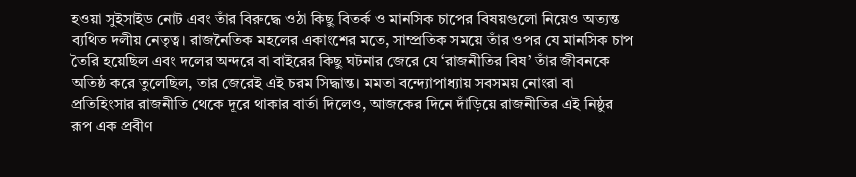হওয়া সুইসাইড নোট এবং তাঁর বিরুদ্ধে ওঠা কিছু বিতর্ক ও মানসিক চাপের বিষয়গুলো নিয়েও অত্যন্ত ব্যথিত দলীয় নেতৃত্ব। রাজনৈতিক মহলের একাংশের মতে, সাম্প্রতিক সময়ে তাঁর ওপর যে মানসিক চাপ তৈরি হয়েছিল এবং দলের অন্দরে বা বাইরের কিছু ঘটনার জেরে যে ‘রাজনীতির বিষ’ তাঁর জীবনকে অতিষ্ঠ করে তুলেছিল, তার জেরেই এই চরম সিদ্ধান্ত। মমতা বন্দ্যোপাধ্যায় সবসময় নোংরা বা প্রতিহিংসার রাজনীতি থেকে দূরে থাকার বার্তা দিলেও, আজকের দিনে দাঁড়িয়ে রাজনীতির এই নিষ্ঠুর রূপ এক প্রবীণ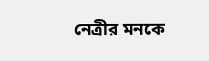নেত্রীর মনকে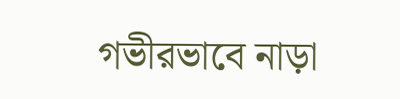গভীরভাবে নাড়া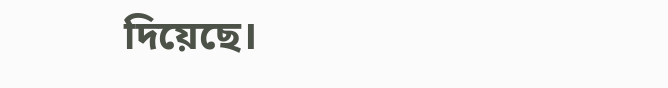দিয়েছে।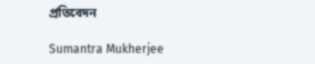প্রতিবেদন

Sumantra Mukherjee